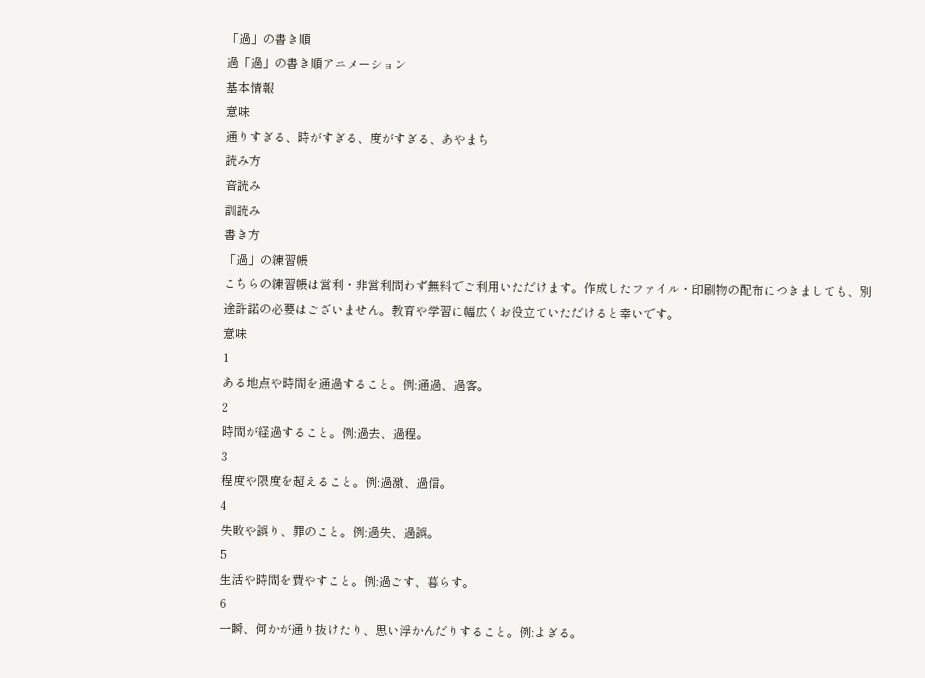「過」の書き順
過「過」の書き順アニメーション
基本情報
意味
通りすぎる、時がすぎる、度がすぎる、あやまち
読み方
音読み
訓読み
書き方
「過」の練習帳
こちらの練習帳は営利・非営利問わず無料でご利用いただけます。作成したファイル・印刷物の配布につきましても、別途許諾の必要はございません。教育や学習に幅広くお役立ていただけると幸いです。
意味
1
ある地点や時間を通過すること。例:通過、過客。
2
時間が経過すること。例:過去、過程。
3
程度や限度を超えること。例:過激、過信。
4
失敗や誤り、罪のこと。例:過失、過誤。
5
生活や時間を費やすこと。例:過ごす、暮らす。
6
一瞬、何かが通り抜けたり、思い浮かんだりすること。例:よぎる。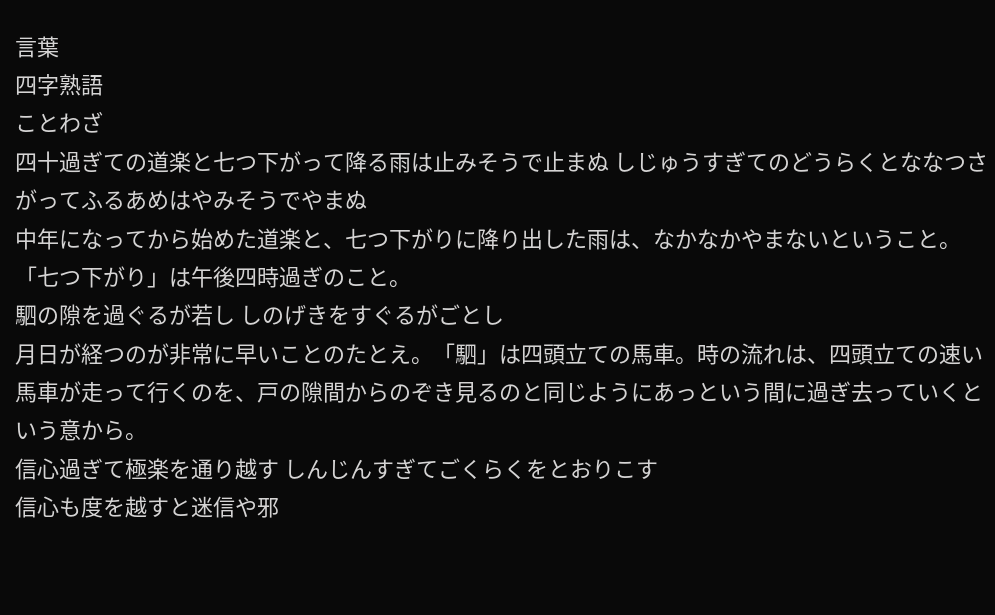言葉
四字熟語
ことわざ
四十過ぎての道楽と七つ下がって降る雨は止みそうで止まぬ しじゅうすぎてのどうらくとななつさがってふるあめはやみそうでやまぬ
中年になってから始めた道楽と、七つ下がりに降り出した雨は、なかなかやまないということ。「七つ下がり」は午後四時過ぎのこと。
駟の隙を過ぐるが若し しのげきをすぐるがごとし
月日が経つのが非常に早いことのたとえ。「駟」は四頭立ての馬車。時の流れは、四頭立ての速い馬車が走って行くのを、戸の隙間からのぞき見るのと同じようにあっという間に過ぎ去っていくという意から。
信心過ぎて極楽を通り越す しんじんすぎてごくらくをとおりこす
信心も度を越すと迷信や邪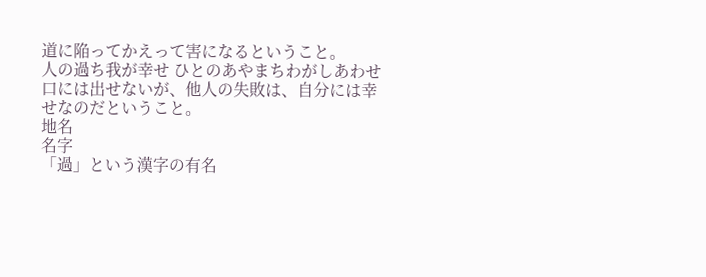道に陥ってかえって害になるということ。
人の過ち我が幸せ ひとのあやまちわがしあわせ
口には出せないが、他人の失敗は、自分には幸せなのだということ。
地名
名字
「過」という漢字の有名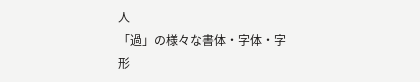人
「過」の様々な書体・字体・字形